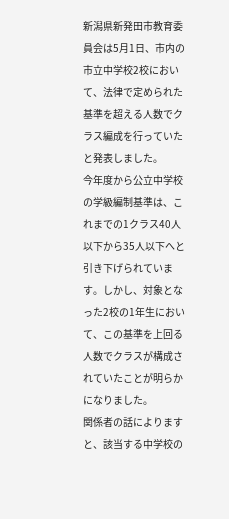新潟県新発田市教育委員会は5月1日、市内の市立中学校2校において、法律で定められた基準を超える人数でクラス編成を行っていたと発表しました。
今年度から公立中学校の学級編制基準は、これまでの1クラス40人以下から35人以下へと引き下げられています。しかし、対象となった2校の1年生において、この基準を上回る人数でクラスが構成されていたことが明らかになりました。
関係者の話によりますと、該当する中学校の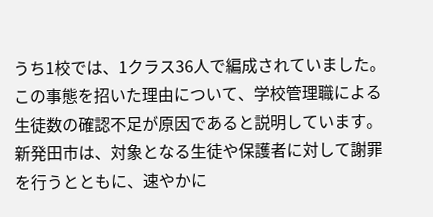うち1校では、1クラス36人で編成されていました。この事態を招いた理由について、学校管理職による生徒数の確認不足が原因であると説明しています。
新発田市は、対象となる生徒や保護者に対して謝罪を行うとともに、速やかに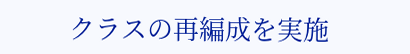クラスの再編成を実施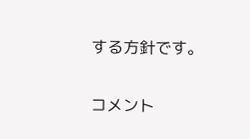する方針です。


コメント